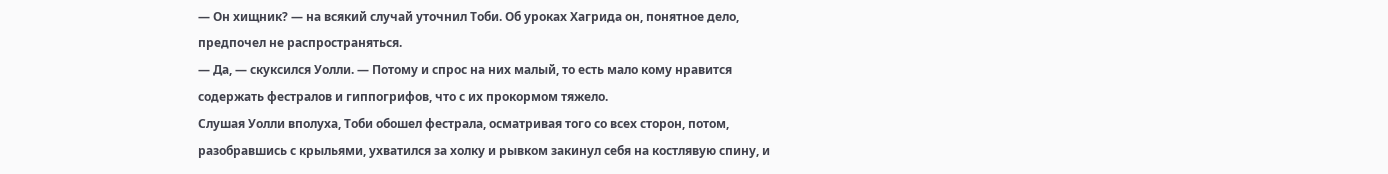— Он хищник? — на всякий случай уточнил Тоби. Об уроках Хагрида он, понятное дело, предпочел не распространяться.
— Да, — скуксился Уолли. — Потому и спрос на них малый, то есть мало кому нравится содержать фестралов и гиппогрифов, что с их прокормом тяжело.
Слушая Уолли вполуха, Тоби обошел фестрала, осматривая того со всех сторон, потом, разобравшись с крыльями, ухватился за холку и рывком закинул себя на костлявую спину, и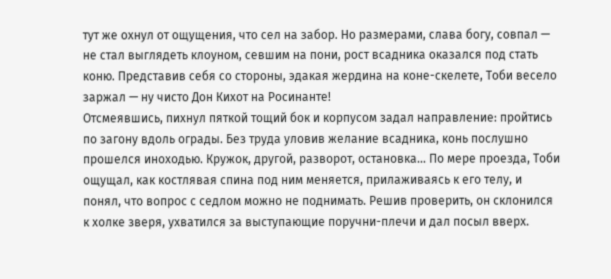тут же охнул от ощущения, что сел на забор. Но размерами, слава богу, совпал — не стал выглядеть клоуном, севшим на пони, рост всадника оказался под стать коню. Представив себя со стороны, эдакая жердина на коне-скелете, Тоби весело заржал — ну чисто Дон Кихот на Росинанте!
Отсмеявшись, пихнул пяткой тощий бок и корпусом задал направление: пройтись по загону вдоль ограды. Без труда уловив желание всадника, конь послушно прошелся иноходью. Кружок, другой, разворот, остановка… По мере проезда, Тоби ощущал, как костлявая спина под ним меняется, прилаживаясь к его телу, и понял, что вопрос с седлом можно не поднимать. Решив проверить, он склонился к холке зверя, ухватился за выступающие поручни-плечи и дал посыл вверх.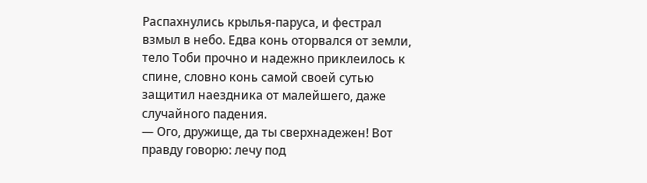Распахнулись крылья-паруса, и фестрал взмыл в небо. Едва конь оторвался от земли, тело Тоби прочно и надежно приклеилось к спине, словно конь самой своей сутью защитил наездника от малейшего, даже случайного падения.
— Ого, дружище, да ты сверхнадежен! Вот правду говорю: лечу под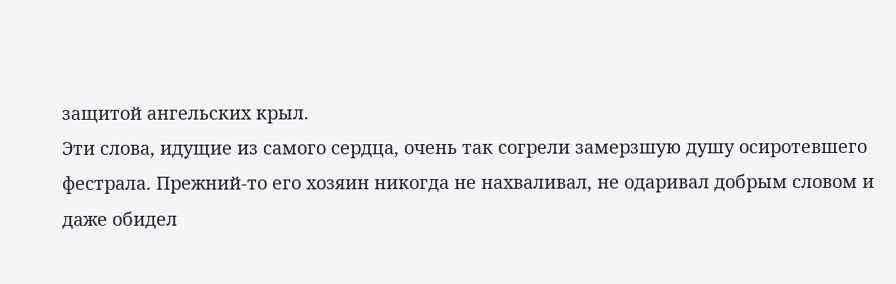защитой ангельских крыл.
Эти слова, идущие из самого сердца, очень так согрели замерзшую душу осиротевшего фестрала. Прежний-то его хозяин никогда не нахваливал, не одаривал добрым словом и даже обидел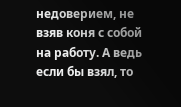недоверием, не взяв коня с собой на работу. А ведь если бы взял, то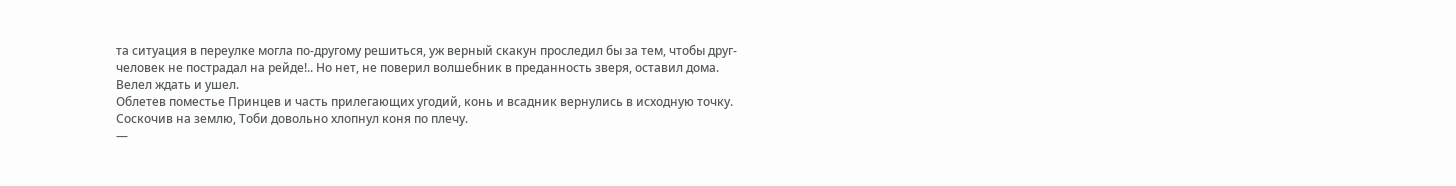та ситуация в переулке могла по-другому решиться, уж верный скакун проследил бы за тем, чтобы друг-человек не пострадал на рейде!.. Но нет, не поверил волшебник в преданность зверя, оставил дома. Велел ждать и ушел.
Облетев поместье Принцев и часть прилегающих угодий, конь и всадник вернулись в исходную точку. Соскочив на землю, Тоби довольно хлопнул коня по плечу.
—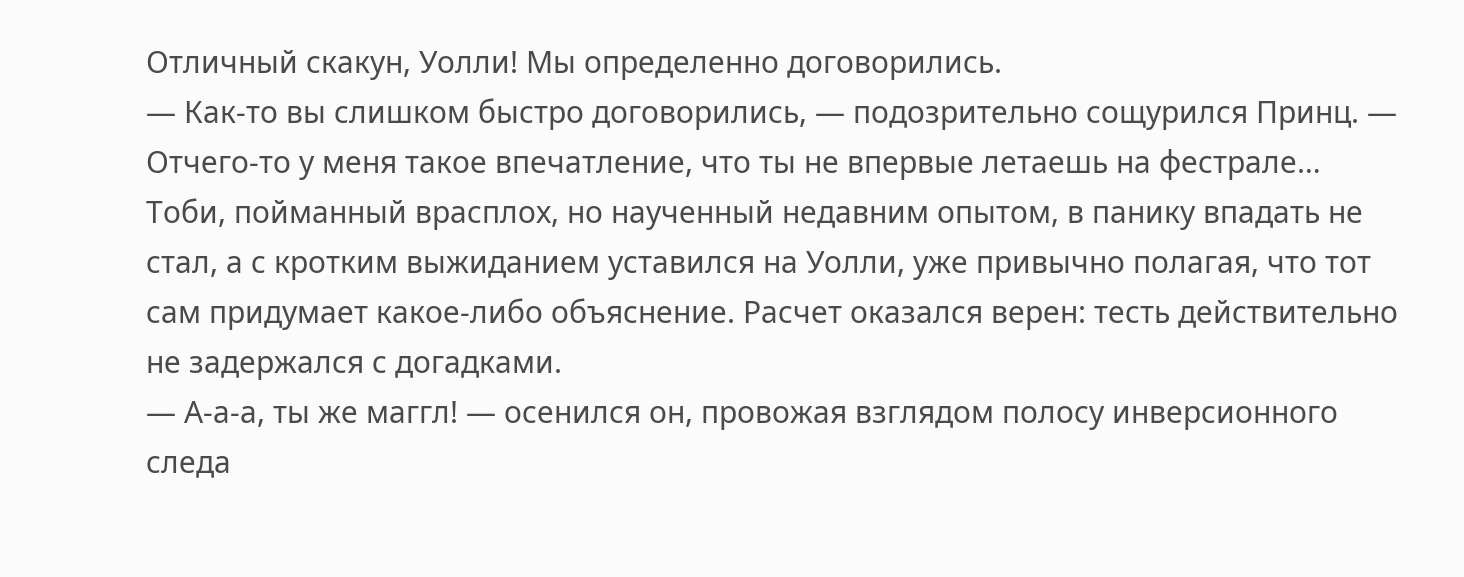Отличный скакун, Уолли! Мы определенно договорились.
— Как-то вы слишком быстро договорились, — подозрительно сощурился Принц. — Отчего-то у меня такое впечатление, что ты не впервые летаешь на фестрале…
Тоби, пойманный врасплох, но наученный недавним опытом, в панику впадать не стал, а с кротким выжиданием уставился на Уолли, уже привычно полагая, что тот сам придумает какое-либо объяснение. Расчет оказался верен: тесть действительно не задержался с догадками.
— А-а-а, ты же маггл! — осенился он, провожая взглядом полосу инверсионного следа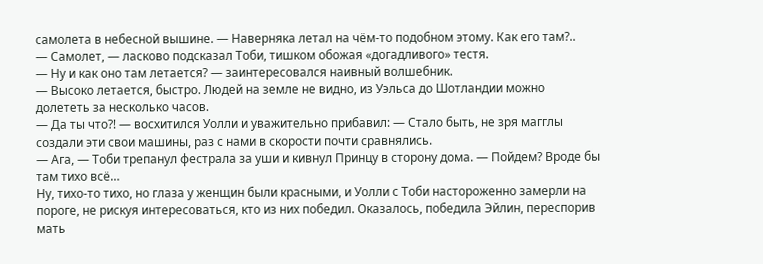самолета в небесной вышине. — Наверняка летал на чём-то подобном этому. Как его там?..
— Самолет, — ласково подсказал Тоби, тишком обожая «догадливого» тестя.
— Ну и как оно там летается? — заинтересовался наивный волшебник.
— Высоко летается, быстро. Людей на земле не видно, из Уэльса до Шотландии можно долететь за несколько часов.
— Да ты что?! — восхитился Уолли и уважительно прибавил: — Стало быть, не зря магглы создали эти свои машины, раз с нами в скорости почти сравнялись.
— Ага, — Тоби трепанул фестрала за уши и кивнул Принцу в сторону дома. — Пойдем? Вроде бы там тихо всё…
Ну, тихо-то тихо, но глаза у женщин были красными, и Уолли с Тоби настороженно замерли на пороге, не рискуя интересоваться, кто из них победил. Оказалось, победила Эйлин, переспорив мать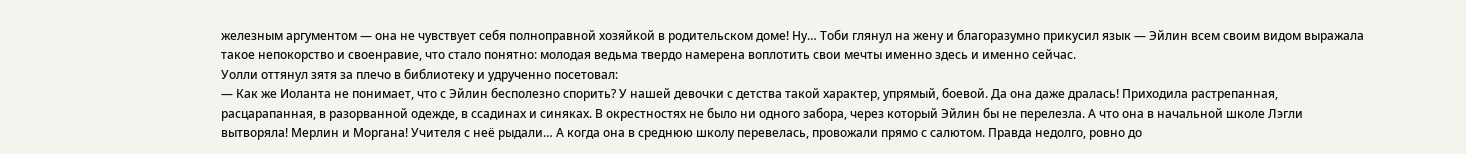железным аргументом — она не чувствует себя полноправной хозяйкой в родительском доме! Ну… Тоби глянул на жену и благоразумно прикусил язык — Эйлин всем своим видом выражала такое непокорство и своенравие, что стало понятно: молодая ведьма твердо намерена воплотить свои мечты именно здесь и именно сейчас.
Уолли оттянул зятя за плечо в библиотеку и удрученно посетовал:
— Как же Иоланта не понимает, что с Эйлин бесполезно спорить? У нашей девочки с детства такой характер, упрямый, боевой. Да она даже дралась! Приходила растрепанная, расцарапанная, в разорванной одежде, в ссадинах и синяках. В окрестностях не было ни одного забора, через который Эйлин бы не перелезла. А что она в начальной школе Лэгли вытворяла! Мерлин и Моргана! Учителя с неё рыдали… А когда она в среднюю школу перевелась, провожали прямо с салютом. Правда недолго, ровно до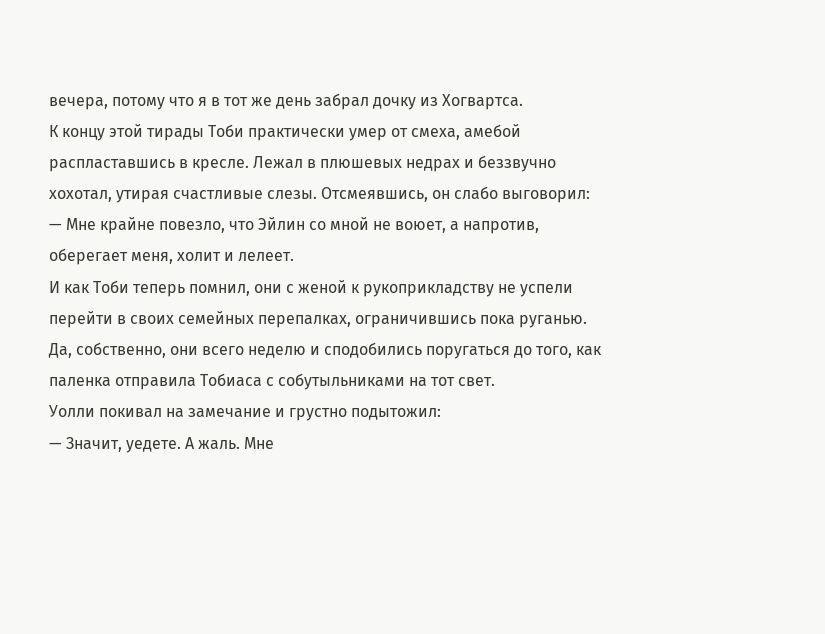вечера, потому что я в тот же день забрал дочку из Хогвартса.
К концу этой тирады Тоби практически умер от смеха, амебой распластавшись в кресле. Лежал в плюшевых недрах и беззвучно хохотал, утирая счастливые слезы. Отсмеявшись, он слабо выговорил:
— Мне крайне повезло, что Эйлин со мной не воюет, а напротив, оберегает меня, холит и лелеет.
И как Тоби теперь помнил, они с женой к рукоприкладству не успели перейти в своих семейных перепалках, ограничившись пока руганью. Да, собственно, они всего неделю и сподобились поругаться до того, как паленка отправила Тобиаса с собутыльниками на тот свет.
Уолли покивал на замечание и грустно подытожил:
— Значит, уедете. А жаль. Мне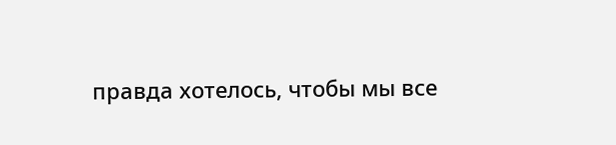правда хотелось, чтобы мы все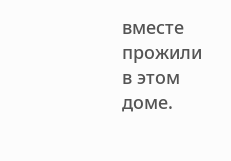вместе прожили в этом доме.